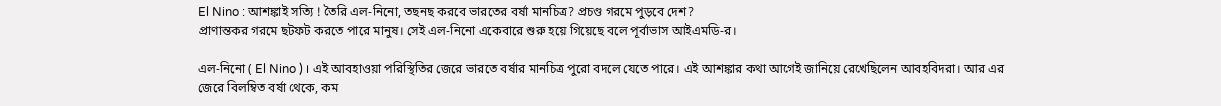El Nino : আশঙ্কাই সত্যি ! তৈরি এল-নিনো, তছনছ করবে ভারতের বর্ষা মানচিত্র? প্রচণ্ড গরমে পুড়বে দেশ?
প্রাণান্তকর গরমে ছটফট করতে পারে মানুষ। সেই এল-নিনো একেবারে শুরু হয়ে গিয়েছে বলে পূর্বাভাস আইএমডি-র।

এল-নিনো ( El Nino ) । এই আবহাওয়া পরিস্থিতির জেরে ভারতে বর্ষার মানচিত্র পুরো বদলে যেতে পারে। এই আশঙ্কার কথা আগেই জানিয়ে রেখেছিলেন আবহবিদরা। আর এর জেরে বিলম্বিত বর্ষা থেকে, কম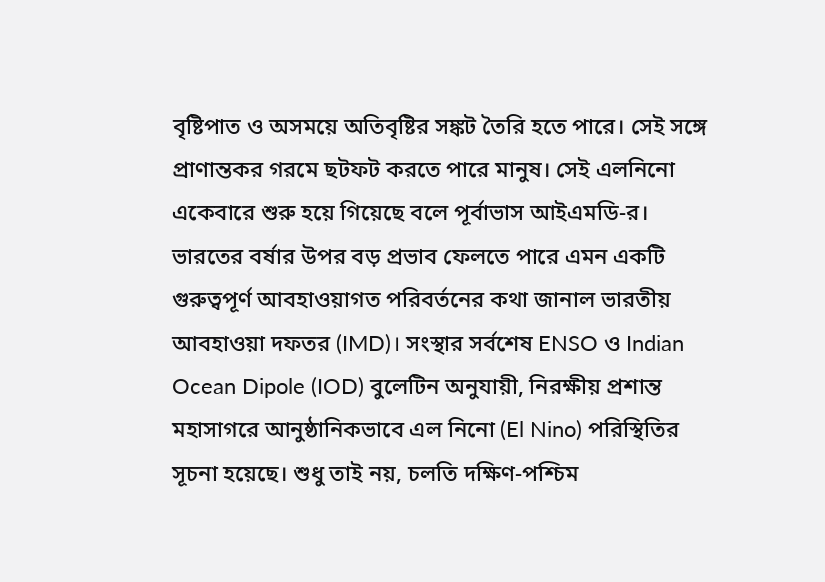বৃষ্টিপাত ও অসময়ে অতিবৃষ্টির সঙ্কট তৈরি হতে পারে। সেই সঙ্গে প্রাণান্তকর গরমে ছটফট করতে পারে মানুষ। সেই এলনিনো একেবারে শুরু হয়ে গিয়েছে বলে পূর্বাভাস আইএমডি-র।
ভারতের বর্ষার উপর বড় প্রভাব ফেলতে পারে এমন একটি গুরুত্বপূর্ণ আবহাওয়াগত পরিবর্তনের কথা জানাল ভারতীয় আবহাওয়া দফতর (IMD)। সংস্থার সর্বশেষ ENSO ও Indian Ocean Dipole (IOD) বুলেটিন অনুযায়ী, নিরক্ষীয় প্রশান্ত মহাসাগরে আনুষ্ঠানিকভাবে এল নিনো (El Nino) পরিস্থিতির সূচনা হয়েছে। শুধু তাই নয়, চলতি দক্ষিণ-পশ্চিম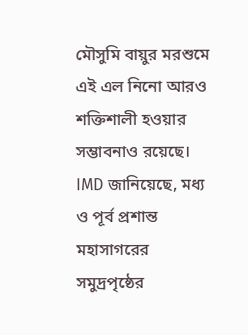মৌসুমি বায়ুর মরশুমে এই এল নিনো আরও শক্তিশালী হওয়ার সম্ভাবনাও রয়েছে। IMD জানিয়েছে, মধ্য ও পূর্ব প্রশান্ত মহাসাগরের সমুদ্রপৃষ্ঠের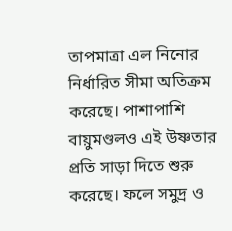তাপমাত্রা এল নিনোর নির্ধারিত সীমা অতিক্রম করেছে। পাশাপাশি বায়ুমণ্ডলও এই উষ্ণতার প্রতি সাড়া দিতে শুরু করেছে। ফলে সমুদ্র ও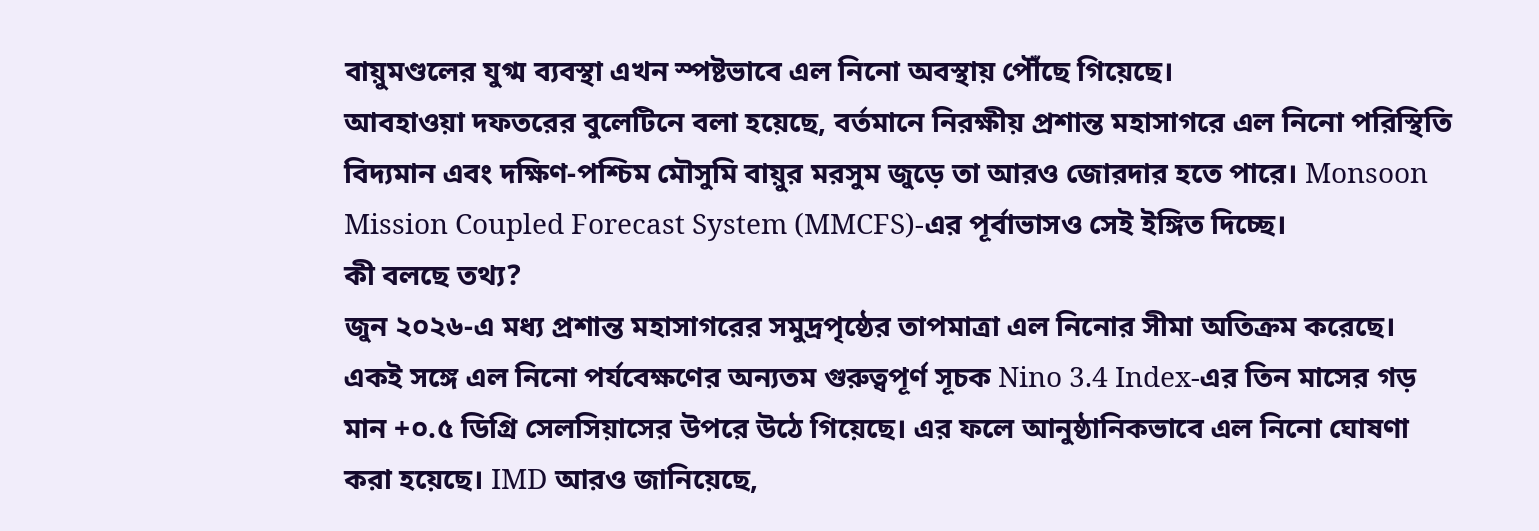বায়ুমণ্ডলের যুগ্ম ব্যবস্থা এখন স্পষ্টভাবে এল নিনো অবস্থায় পৌঁছে গিয়েছে।
আবহাওয়া দফতরের বুলেটিনে বলা হয়েছে, বর্তমানে নিরক্ষীয় প্রশান্ত মহাসাগরে এল নিনো পরিস্থিতি বিদ্যমান এবং দক্ষিণ-পশ্চিম মৌসুমি বায়ুর মরসুম জুড়ে তা আরও জোরদার হতে পারে। Monsoon Mission Coupled Forecast System (MMCFS)-এর পূর্বাভাসও সেই ইঙ্গিত দিচ্ছে।
কী বলছে তথ্য?
জুন ২০২৬-এ মধ্য প্রশান্ত মহাসাগরের সমুদ্রপৃষ্ঠের তাপমাত্রা এল নিনোর সীমা অতিক্রম করেছে। একই সঙ্গে এল নিনো পর্যবেক্ষণের অন্যতম গুরুত্বপূর্ণ সূচক Nino 3.4 Index-এর তিন মাসের গড় মান +০.৫ ডিগ্রি সেলসিয়াসের উপরে উঠে গিয়েছে। এর ফলে আনুষ্ঠানিকভাবে এল নিনো ঘোষণা করা হয়েছে। IMD আরও জানিয়েছে,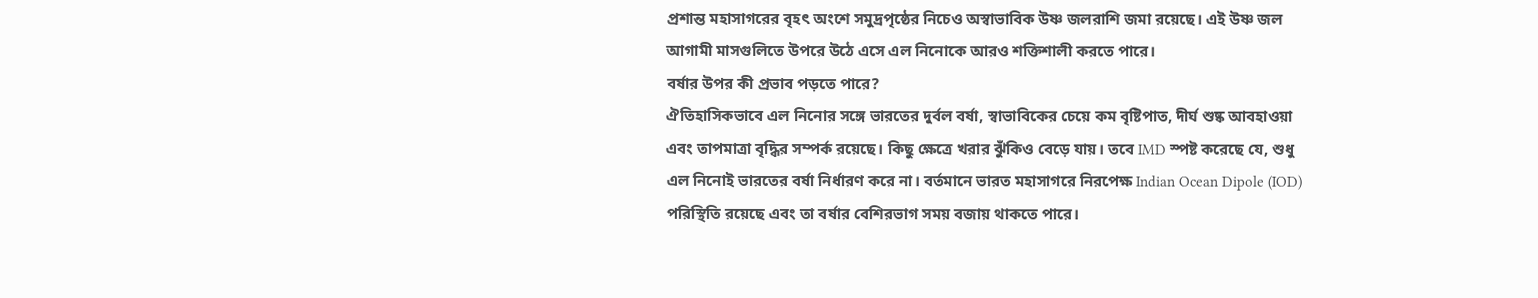প্রশান্ত মহাসাগরের বৃহৎ অংশে সমুদ্রপৃষ্ঠের নিচেও অস্বাভাবিক উষ্ণ জলরাশি জমা রয়েছে। এই উষ্ণ জল আগামী মাসগুলিতে উপরে উঠে এসে এল নিনোকে আরও শক্তিশালী করতে পারে।
বর্ষার উপর কী প্রভাব পড়তে পারে?
ঐতিহাসিকভাবে এল নিনোর সঙ্গে ভারতের দুর্বল বর্ষা, স্বাভাবিকের চেয়ে কম বৃষ্টিপাত, দীর্ঘ শুষ্ক আবহাওয়া এবং তাপমাত্রা বৃদ্ধির সম্পর্ক রয়েছে। কিছু ক্ষেত্রে খরার ঝুঁকিও বেড়ে যায়। তবে IMD স্পষ্ট করেছে যে, শুধু এল নিনোই ভারতের বর্ষা নির্ধারণ করে না। বর্তমানে ভারত মহাসাগরে নিরপেক্ষ Indian Ocean Dipole (IOD) পরিস্থিতি রয়েছে এবং তা বর্ষার বেশিরভাগ সময় বজায় থাকতে পারে।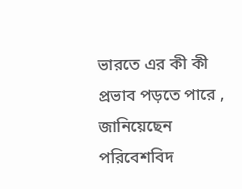ভারতে এর কী কী প্রভাব পড়তে পারে , জানিয়েছেন পরিবেশবিদ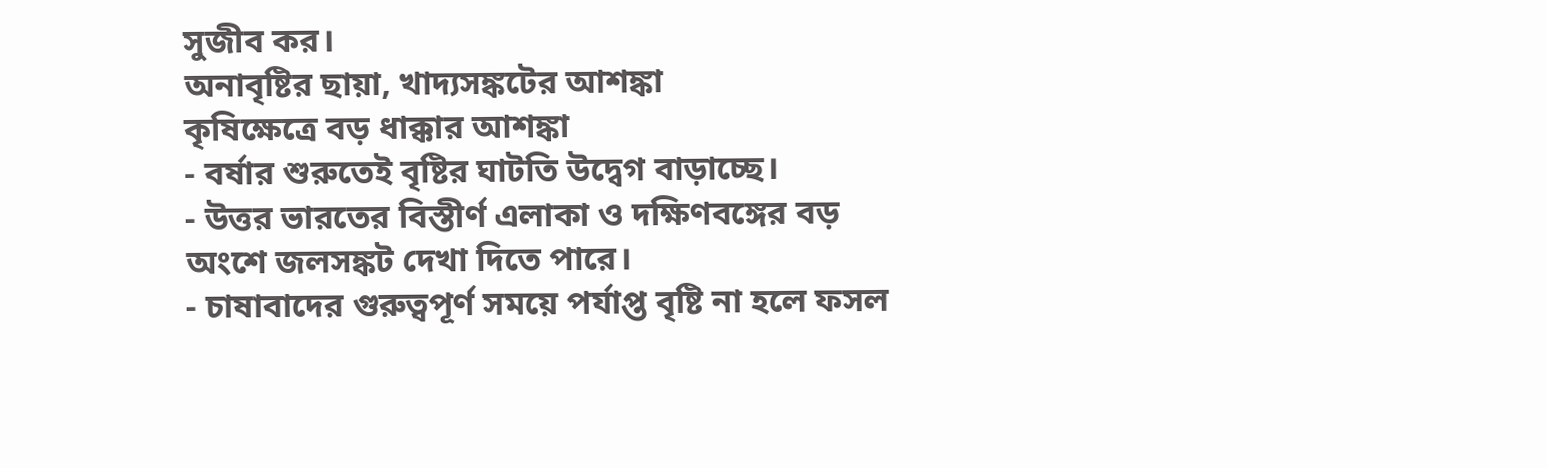সুজীব কর।
অনাবৃষ্টির ছায়া, খাদ্যসঙ্কটের আশঙ্কা
কৃষিক্ষেত্রে বড় ধাক্কার আশঙ্কা
- বর্ষার শুরুতেই বৃষ্টির ঘাটতি উদ্বেগ বাড়াচ্ছে।
- উত্তর ভারতের বিস্তীর্ণ এলাকা ও দক্ষিণবঙ্গের বড় অংশে জলসঙ্কট দেখা দিতে পারে।
- চাষাবাদের গুরুত্বপূর্ণ সময়ে পর্যাপ্ত বৃষ্টি না হলে ফসল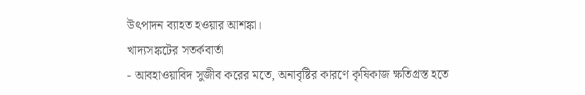উৎপাদন ব্যাহত হওয়ার আশঙ্কা।
খাদ্যসঙ্কটের সতর্কবার্তা
- আবহাওয়াবিদ সুজীব করের মতে, অনাবৃষ্টির কারণে কৃষিকাজ ক্ষতিগ্রস্ত হতে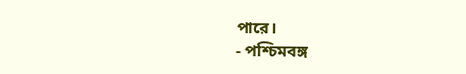পারে।
- পশ্চিমবঙ্গ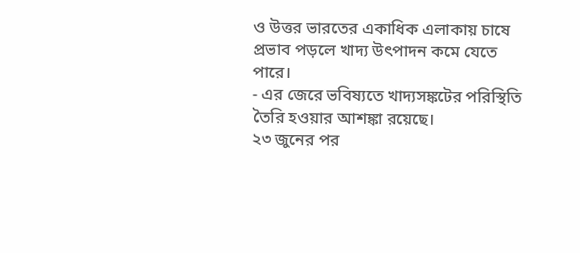ও উত্তর ভারতের একাধিক এলাকায় চাষে প্রভাব পড়লে খাদ্য উৎপাদন কমে যেতে পারে।
- এর জেরে ভবিষ্যতে খাদ্যসঙ্কটের পরিস্থিতি তৈরি হওয়ার আশঙ্কা রয়েছে।
২৩ জুনের পর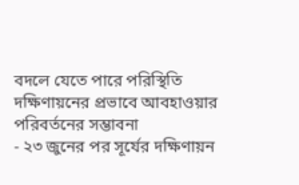বদলে যেতে পারে পরিস্থিতি
দক্ষিণায়নের প্রভাবে আবহাওয়ার পরিবর্তনের সম্ভাবনা
- ২৩ জুনের পর সূর্যের দক্ষিণায়ন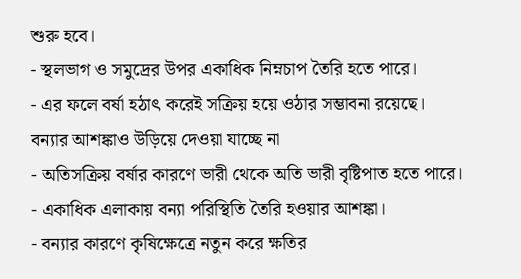শুরু হবে।
- স্থলভাগ ও সমুদ্রের উপর একাধিক নিম্নচাপ তৈরি হতে পারে।
- এর ফলে বর্ষা হঠাৎ করেই সক্রিয় হয়ে ওঠার সম্ভাবনা রয়েছে।
বন্যার আশঙ্কাও উড়িয়ে দেওয়া যাচ্ছে না
- অতিসক্রিয় বর্ষার কারণে ভারী থেকে অতি ভারী বৃষ্টিপাত হতে পারে।
- একাধিক এলাকায় বন্যা পরিস্থিতি তৈরি হওয়ার আশঙ্কা।
- বন্যার কারণে কৃষিক্ষেত্রে নতুন করে ক্ষতির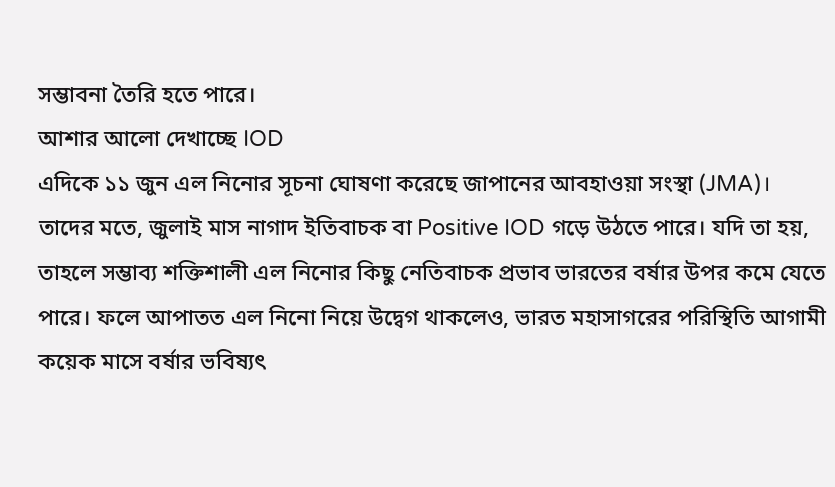সম্ভাবনা তৈরি হতে পারে।
আশার আলো দেখাচ্ছে IOD
এদিকে ১১ জুন এল নিনোর সূচনা ঘোষণা করেছে জাপানের আবহাওয়া সংস্থা (JMA)। তাদের মতে, জুলাই মাস নাগাদ ইতিবাচক বা Positive IOD গড়ে উঠতে পারে। যদি তা হয়, তাহলে সম্ভাব্য শক্তিশালী এল নিনোর কিছু নেতিবাচক প্রভাব ভারতের বর্ষার উপর কমে যেতে পারে। ফলে আপাতত এল নিনো নিয়ে উদ্বেগ থাকলেও, ভারত মহাসাগরের পরিস্থিতি আগামী কয়েক মাসে বর্ষার ভবিষ্যৎ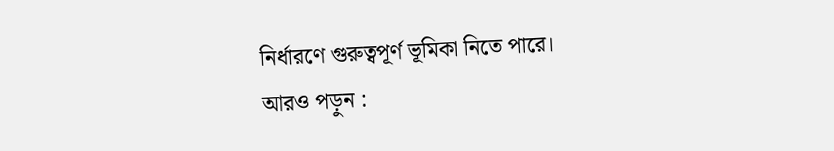নির্ধারণে গুরুত্বপূর্ণ ভূমিকা নিতে পারে।
আরও পড়ুন :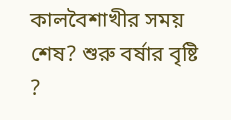কালবৈশাখীর সময় শেষ? শুরু বর্ষার বৃষ্টি ?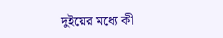দুইয়ের মধ্যে কী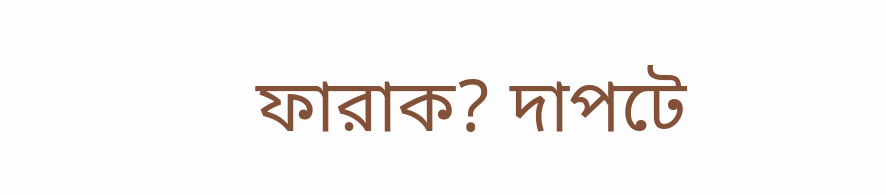ফারাক? দাপটে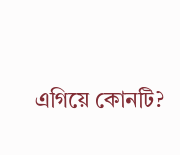এগিয়ে কোনটি?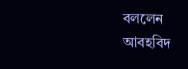বললেন আবহবিদ